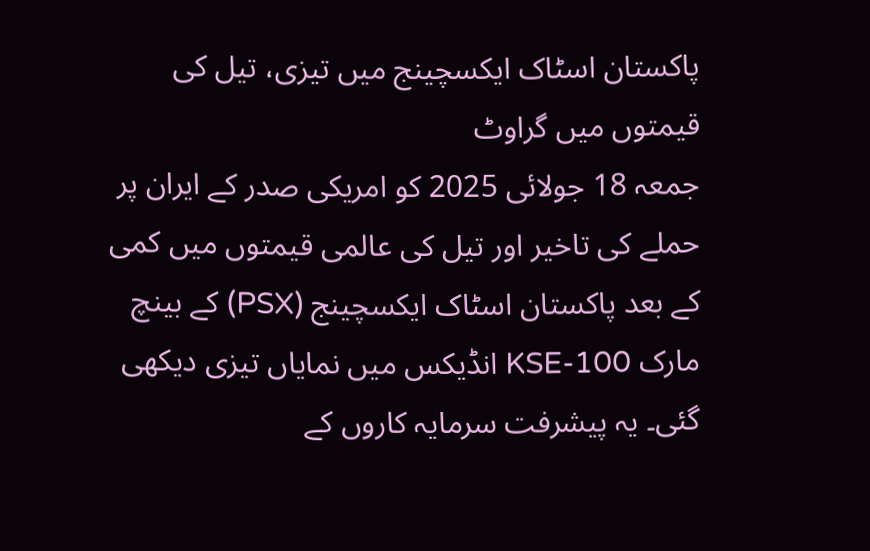پاکستان اسٹاک ایکسچینج میں تیزی، تیل کی قیمتوں میں گراوٹ
جمعہ 18 جولائی 2025 کو امریکی صدر کے ایران پر حملے کی تاخیر اور تیل کی عالمی قیمتوں میں کمی کے بعد پاکستان اسٹاک ایکسچینج (PSX) کے بینچ مارک KSE-100 انڈیکس میں نمایاں تیزی دیکھی گئی۔ یہ پیشرفت سرمایہ کاروں کے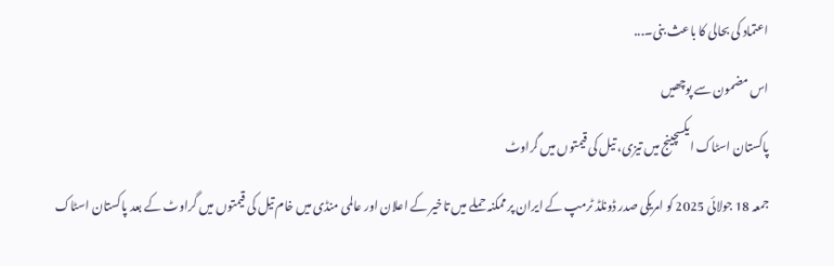اعتماد کی بحالی کا باعث بنی۔...
اس مضمون سے پوچھیں
پاکستان اسٹاک ایکسچینج میں تیزی، تیل کی قیمتوں میں گراوٹ
جمعہ 18 جولائی 2025 کو امریکی صدر ڈونلڈ ٹرمپ کے ایران پر ممکنہ حملے میں تاخیر کے اعلان اور عالمی منڈی میں خام تیل کی قیمتوں میں گراوٹ کے بعد پاکستان اسٹاک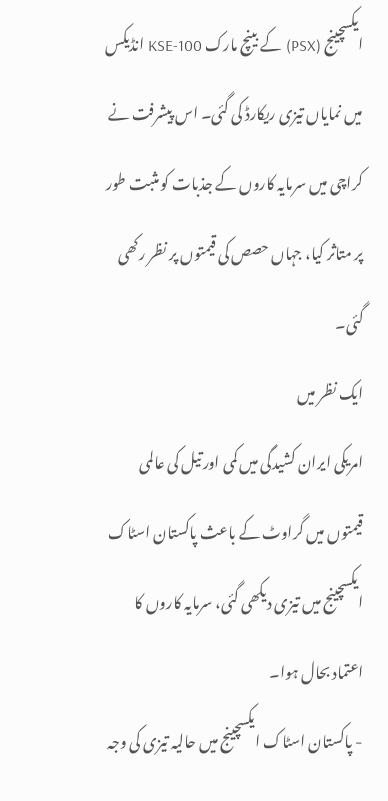ایکسچینج (PSX) کے بینچ مارک KSE-100 انڈیکس میں نمایاں تیزی ریکارڈ کی گئی۔ اس پیشرفت نے کراچی میں سرمایہ کاروں کے جذبات کو مثبت طور پر متاثر کیا، جہاں حصص کی قیمتوں پر نظر رکھی گئی۔
ایک نظر میں
امریکی ایران کشیدگی میں کمی اور تیل کی عالمی قیمتوں میں گراوٹ کے باعث پاکستان اسٹاک ایکسچینج میں تیزی دیکھی گئی، سرمایہ کاروں کا اعتماد بحال ہوا۔
- پاکستان اسٹاک ایکسچینج میں حالیہ تیزی کی وجہ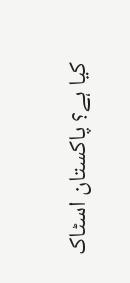کیا ہے؟ پاکستان اسٹاک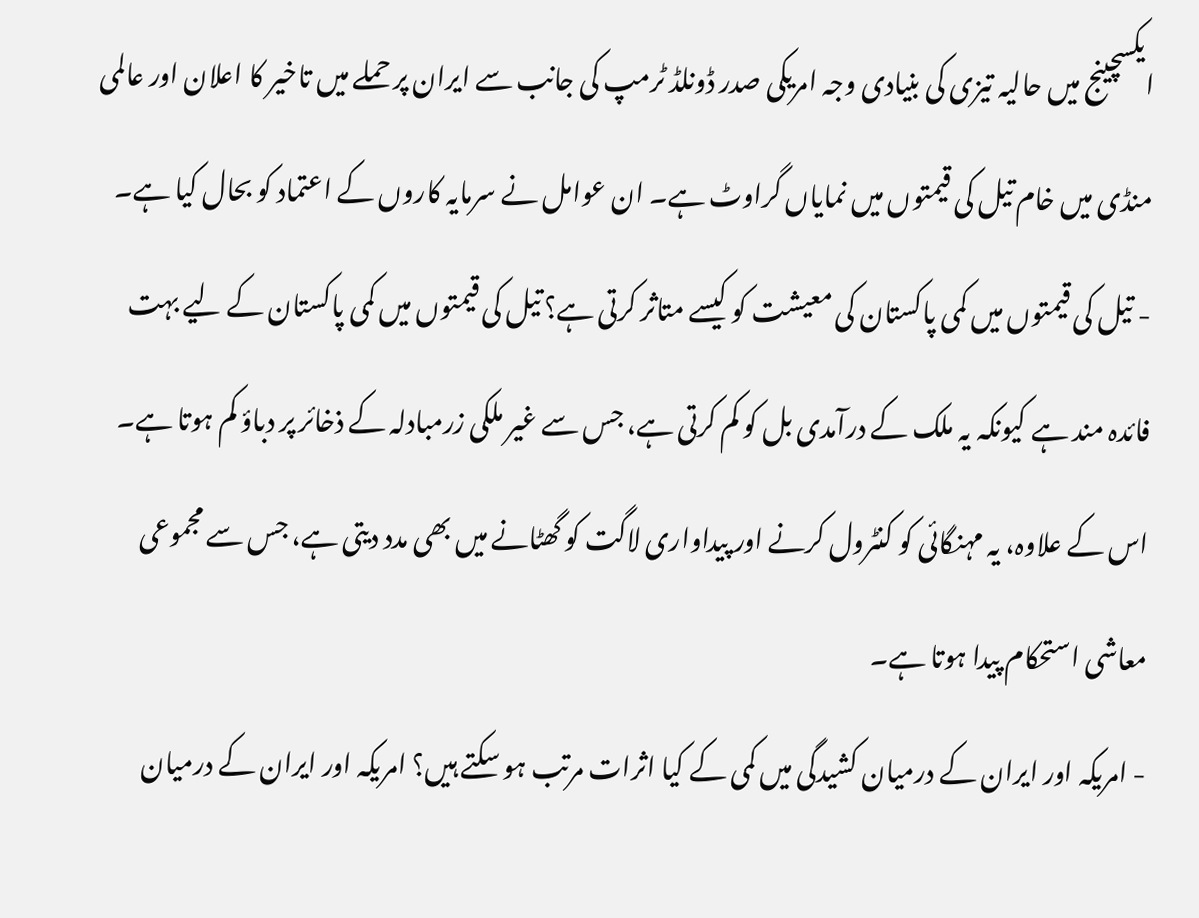ایکسچینج میں حالیہ تیزی کی بنیادی وجہ امریکی صدر ڈونلڈ ٹرمپ کی جانب سے ایران پر حملے میں تاخیر کا اعلان اور عالمی منڈی میں خام تیل کی قیمتوں میں نمایاں گراوٹ ہے۔ ان عوامل نے سرمایہ کاروں کے اعتماد کو بحال کیا ہے۔
- تیل کی قیمتوں میں کمی پاکستان کی معیشت کو کیسے متاثر کرتی ہے؟ تیل کی قیمتوں میں کمی پاکستان کے لیے بہت فائدہ مند ہے کیونکہ یہ ملک کے درآمدی بل کو کم کرتی ہے، جس سے غیر ملکی زرمبادلہ کے ذخائر پر دباؤ کم ہوتا ہے۔ اس کے علاوہ، یہ مہنگائی کو کنٹرول کرنے اور پیداواری لاگت کو گھٹانے میں بھی مدد دیتی ہے، جس سے مجموعی معاشی استحکام پیدا ہوتا ہے۔
- امریکہ اور ایران کے درمیان کشیدگی میں کمی کے کیا اثرات مرتب ہو سکتے ہیں؟ امریکہ اور ایران کے درمیان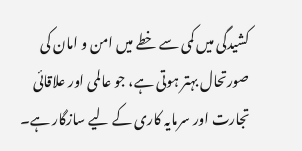کشیدگی میں کمی سے خطے میں امن و امان کی صورتحال بہتر ہوتی ہے، جو عالمی اور علاقائی تجارت اور سرمایہ کاری کے لیے سازگار ہے۔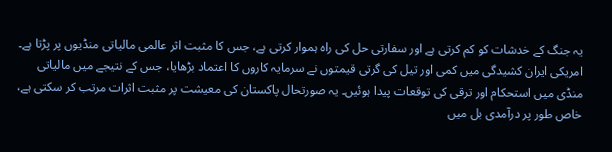یہ جنگ کے خدشات کو کم کرتی ہے اور سفارتی حل کی راہ ہموار کرتی ہے، جس کا مثبت اثر عالمی مالیاتی منڈیوں پر پڑتا ہے۔
امریکی ایران کشیدگی میں کمی اور تیل کی گرتی قیمتوں نے سرمایہ کاروں کا اعتماد بڑھایا، جس کے نتیجے میں مالیاتی منڈی میں استحکام اور ترقی کی توقعات پیدا ہوئیں۔ یہ صورتحال پاکستان کی معیشت پر مثبت اثرات مرتب کر سکتی ہے، خاص طور پر درآمدی بل میں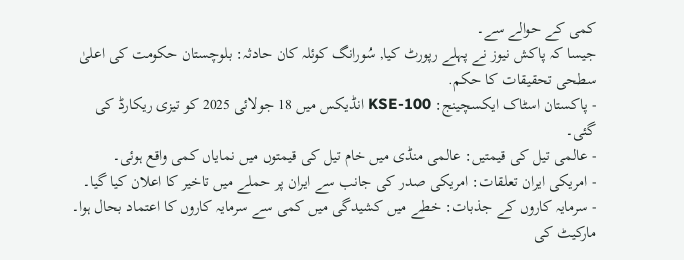کمی کے حوالے سے۔
جیسا کہ پاکش نیوز نے پہلے رپورٹ کیا, سُورانگ کوئلہ کان حادثہ: بلوچستان حکومت کی اعلیٰ سطحی تحقیقات کا حکم.
- پاکستان اسٹاک ایکسچینج: KSE-100 انڈیکس میں 18 جولائی 2025 کو تیزی ریکارڈ کی گئی۔
- عالمی تیل کی قیمتیں: عالمی منڈی میں خام تیل کی قیمتوں میں نمایاں کمی واقع ہوئی۔
- امریکی ایران تعلقات: امریکی صدر کی جانب سے ایران پر حملے میں تاخیر کا اعلان کیا گیا۔
- سرمایہ کاروں کے جذبات: خطے میں کشیدگی میں کمی سے سرمایہ کاروں کا اعتماد بحال ہوا۔
مارکیٹ کی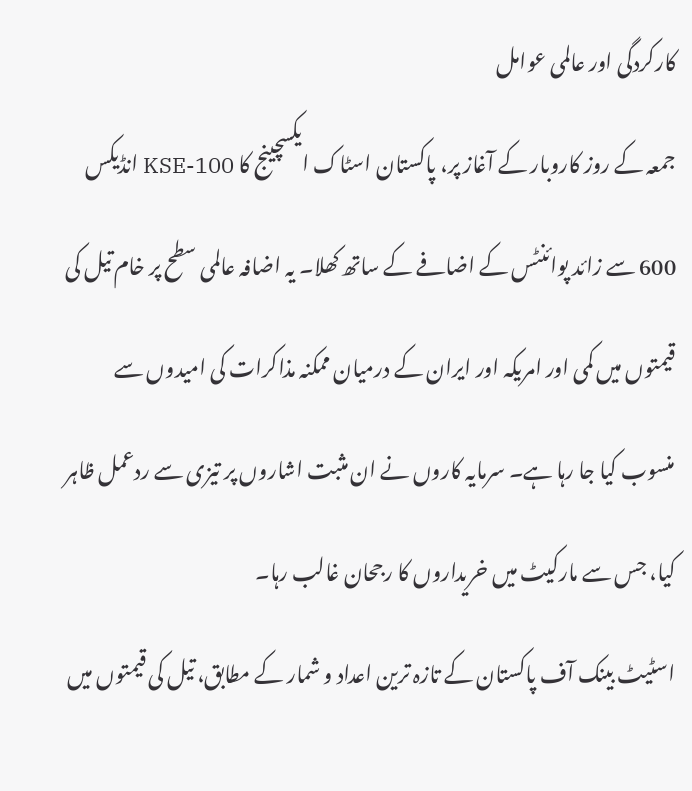کارکردگی اور عالمی عوامل
جمعہ کے روز کاروبار کے آغاز پر، پاکستان اسٹاک ایکسچینج کا KSE-100 انڈیکس 600 سے زائد پوائنٹس کے اضافے کے ساتھ کھلا۔ یہ اضافہ عالمی سطح پر خام تیل کی قیمتوں میں کمی اور امریکہ اور ایران کے درمیان ممکنہ مذاکرات کی امیدوں سے منسوب کیا جا رہا ہے۔ سرمایہ کاروں نے ان مثبت اشاروں پر تیزی سے ردعمل ظاہر کیا، جس سے مارکیٹ میں خریداروں کا رجحان غالب رہا۔
اسٹیٹ بینک آف پاکستان کے تازہ ترین اعداد و شمار کے مطابق، تیل کی قیمتوں میں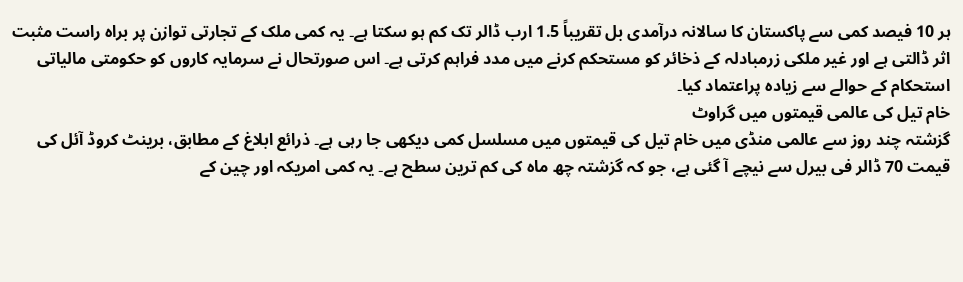ہر 10 فیصد کمی سے پاکستان کا سالانہ درآمدی بل تقریباً 1.5 ارب ڈالر تک کم ہو سکتا ہے۔ یہ کمی ملک کے تجارتی توازن پر براہ راست مثبت اثر ڈالتی ہے اور غیر ملکی زرمبادلہ کے ذخائر کو مستحکم کرنے میں مدد فراہم کرتی ہے۔ اس صورتحال نے سرمایہ کاروں کو حکومتی مالیاتی استحکام کے حوالے سے زیادہ پراعتماد کیا۔
خام تیل کی عالمی قیمتوں میں گراوٹ
گزشتہ چند روز سے عالمی منڈی میں خام تیل کی قیمتوں میں مسلسل کمی دیکھی جا رہی ہے۔ ذرائع ابلاغ کے مطابق، برینٹ کروڈ آئل کی قیمت 70 ڈالر فی بیرل سے نیچے آ گئی ہے، جو کہ گزشتہ چھ ماہ کی کم ترین سطح ہے۔ یہ کمی امریکہ اور چین کے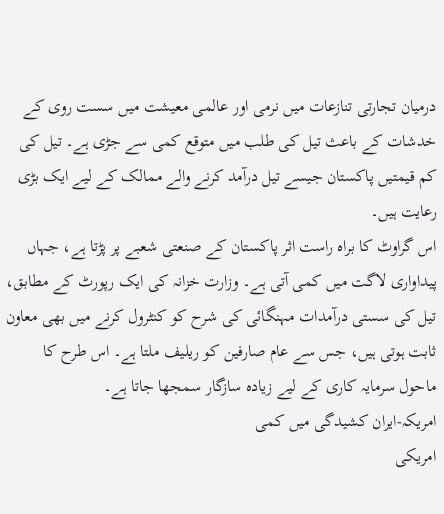درمیان تجارتی تنازعات میں نرمی اور عالمی معیشت میں سست روی کے خدشات کے باعث تیل کی طلب میں متوقع کمی سے جڑی ہے۔ تیل کی کم قیمتیں پاکستان جیسے تیل درآمد کرنے والے ممالک کے لیے ایک بڑی رعایت ہیں۔
اس گراوٹ کا براہ راست اثر پاکستان کے صنعتی شعبے پر پڑتا ہے، جہاں پیداواری لاگت میں کمی آتی ہے۔ وزارت خزانہ کی ایک رپورٹ کے مطابق، تیل کی سستی درآمدات مہنگائی کی شرح کو کنٹرول کرنے میں بھی معاون ثابت ہوتی ہیں، جس سے عام صارفین کو ریلیف ملتا ہے۔ اس طرح کا ماحول سرمایہ کاری کے لیے زیادہ سازگار سمجھا جاتا ہے۔
امریکہ-ایران کشیدگی میں کمی
امریکی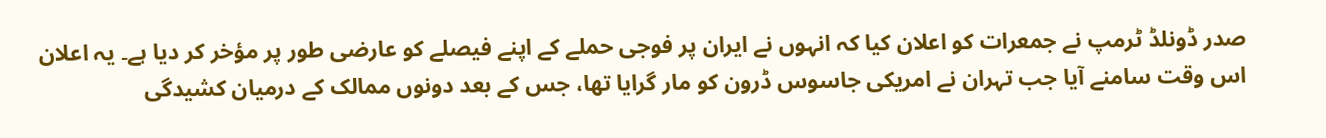صدر ڈونلڈ ٹرمپ نے جمعرات کو اعلان کیا کہ انہوں نے ایران پر فوجی حملے کے اپنے فیصلے کو عارضی طور پر مؤخر کر دیا ہے۔ یہ اعلان اس وقت سامنے آیا جب تہران نے امریکی جاسوس ڈرون کو مار گرایا تھا، جس کے بعد دونوں ممالک کے درمیان کشیدگی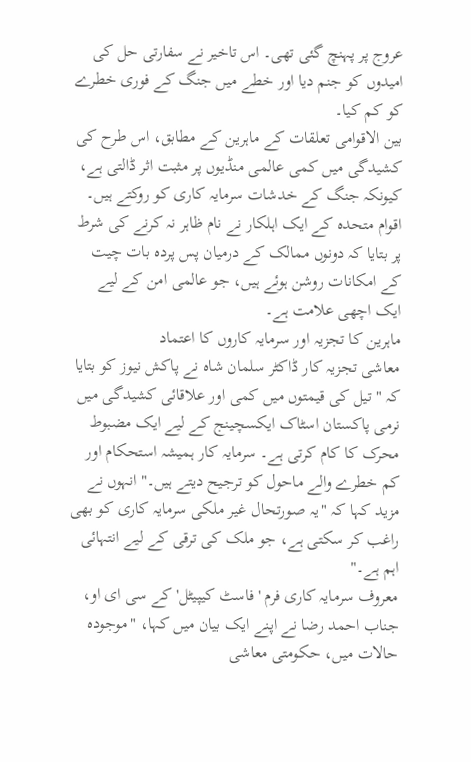عروج پر پہنچ گئی تھی۔ اس تاخیر نے سفارتی حل کی امیدوں کو جنم دیا اور خطے میں جنگ کے فوری خطرے کو کم کیا۔
بین الاقوامی تعلقات کے ماہرین کے مطابق، اس طرح کی کشیدگی میں کمی عالمی منڈیوں پر مثبت اثر ڈالتی ہے، کیونکہ جنگ کے خدشات سرمایہ کاری کو روکتے ہیں۔ اقوام متحدہ کے ایک اہلکار نے نام ظاہر نہ کرنے کی شرط پر بتایا کہ دونوں ممالک کے درمیان پس پردہ بات چیت کے امکانات روشن ہوئے ہیں، جو عالمی امن کے لیے ایک اچھی علامت ہے۔
ماہرین کا تجزیہ اور سرمایہ کاروں کا اعتماد
معاشی تجزیہ کار ڈاکٹر سلمان شاہ نے پاکش نیوز کو بتایا کہ "تیل کی قیمتوں میں کمی اور علاقائی کشیدگی میں نرمی پاکستان اسٹاک ایکسچینج کے لیے ایک مضبوط محرک کا کام کرتی ہے۔ سرمایہ کار ہمیشہ استحکام اور کم خطرے والے ماحول کو ترجیح دیتے ہیں۔" انہوں نے مزید کہا کہ "یہ صورتحال غیر ملکی سرمایہ کاری کو بھی راغب کر سکتی ہے، جو ملک کی ترقی کے لیے انتہائی اہم ہے۔"
معروف سرمایہ کاری فرم 'فاسٹ کیپیٹل' کے سی ای او، جناب احمد رضا نے اپنے ایک بیان میں کہا، "موجودہ حالات میں، حکومتی معاشی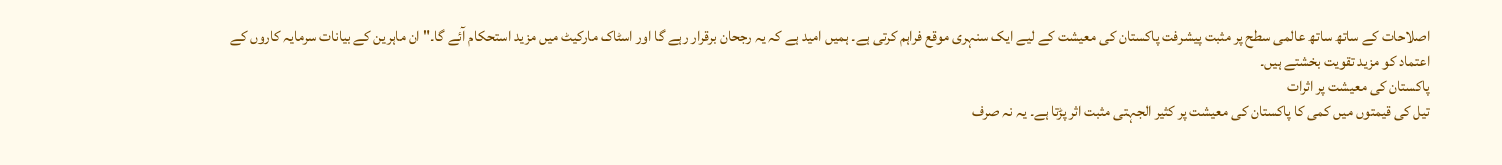اصلاحات کے ساتھ ساتھ عالمی سطح پر مثبت پیشرفت پاکستان کی معیشت کے لیے ایک سنہری موقع فراہم کرتی ہے۔ ہمیں امید ہے کہ یہ رجحان برقرار رہے گا اور اسٹاک مارکیٹ میں مزید استحکام آئے گا۔" ان ماہرین کے بیانات سرمایہ کاروں کے اعتماد کو مزید تقویت بخشتے ہیں۔
پاکستان کی معیشت پر اثرات
تیل کی قیمتوں میں کمی کا پاکستان کی معیشت پر کثیر الجہتی مثبت اثر پڑتا ہے۔ یہ نہ صرف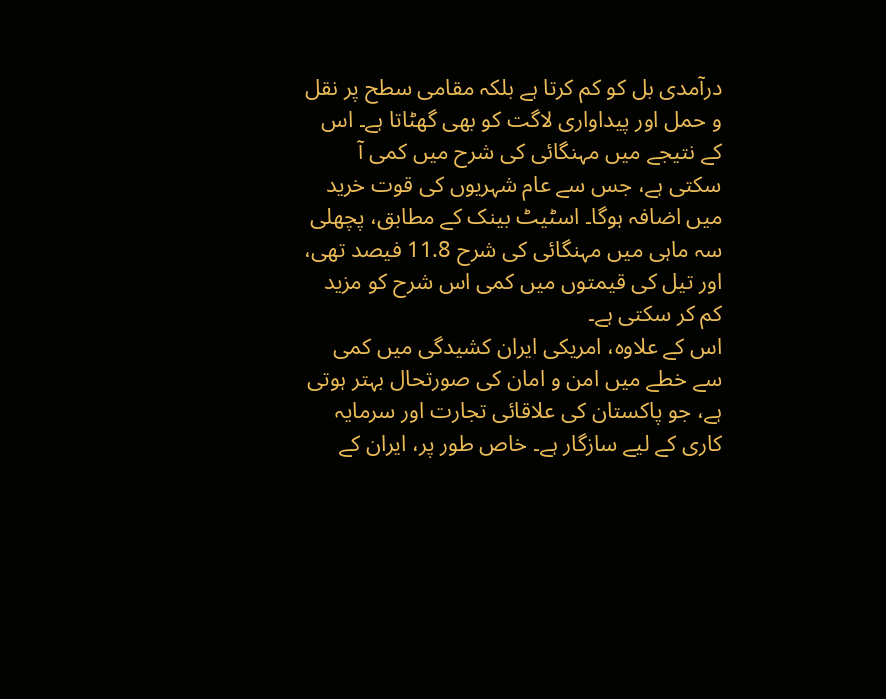درآمدی بل کو کم کرتا ہے بلکہ مقامی سطح پر نقل و حمل اور پیداواری لاگت کو بھی گھٹاتا ہے۔ اس کے نتیجے میں مہنگائی کی شرح میں کمی آ سکتی ہے، جس سے عام شہریوں کی قوت خرید میں اضافہ ہوگا۔ اسٹیٹ بینک کے مطابق، پچھلی سہ ماہی میں مہنگائی کی شرح 11.8 فیصد تھی، اور تیل کی قیمتوں میں کمی اس شرح کو مزید کم کر سکتی ہے۔
اس کے علاوہ، امریکی ایران کشیدگی میں کمی سے خطے میں امن و امان کی صورتحال بہتر ہوتی ہے، جو پاکستان کی علاقائی تجارت اور سرمایہ کاری کے لیے سازگار ہے۔ خاص طور پر، ایران کے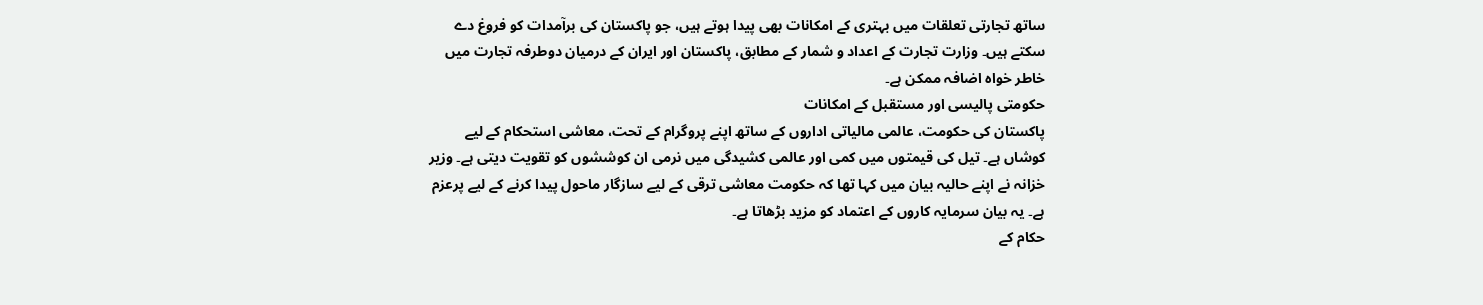ساتھ تجارتی تعلقات میں بہتری کے امکانات بھی پیدا ہوتے ہیں، جو پاکستان کی برآمدات کو فروغ دے سکتے ہیں۔ وزارت تجارت کے اعداد و شمار کے مطابق، پاکستان اور ایران کے درمیان دوطرفہ تجارت میں خاطر خواہ اضافہ ممکن ہے۔
حکومتی پالیسی اور مستقبل کے امکانات
پاکستان کی حکومت، عالمی مالیاتی اداروں کے ساتھ اپنے پروگرام کے تحت، معاشی استحکام کے لیے کوشاں ہے۔ تیل کی قیمتوں میں کمی اور عالمی کشیدگی میں نرمی ان کوششوں کو تقویت دیتی ہے۔ وزیر خزانہ نے اپنے حالیہ بیان میں کہا تھا کہ حکومت معاشی ترقی کے لیے سازگار ماحول پیدا کرنے کے لیے پرعزم ہے۔ یہ بیان سرمایہ کاروں کے اعتماد کو مزید بڑھاتا ہے۔
حکام کے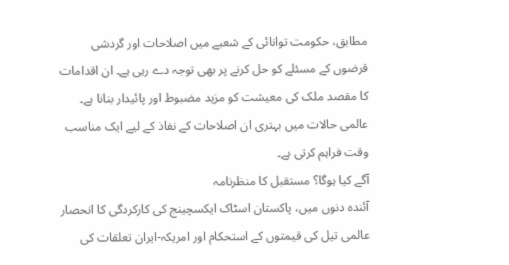مطابق، حکومت توانائی کے شعبے میں اصلاحات اور گردشی قرضوں کے مسئلے کو حل کرنے پر بھی توجہ دے رہی ہے۔ ان اقدامات کا مقصد ملک کی معیشت کو مزید مضبوط اور پائیدار بنانا ہے۔ عالمی حالات میں بہتری ان اصلاحات کے نفاذ کے لیے ایک مناسب وقت فراہم کرتی ہے۔
آگے کیا ہوگا؟ مستقبل کا منظرنامہ
آئندہ دنوں میں، پاکستان اسٹاک ایکسچینج کی کارکردگی کا انحصار عالمی تیل کی قیمتوں کے استحکام اور امریکہ-ایران تعلقات کی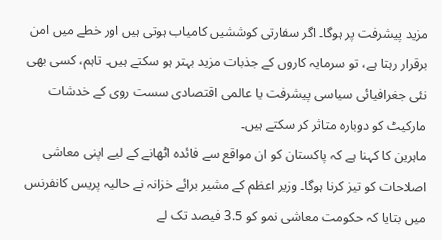مزید پیشرفت پر ہوگا۔ اگر سفارتی کوششیں کامیاب ہوتی ہیں اور خطے میں امن برقرار رہتا ہے، تو سرمایہ کاروں کے جذبات مزید بہتر ہو سکتے ہیں۔ تاہم، کسی بھی نئی جغرافیائی سیاسی پیشرفت یا عالمی اقتصادی سست روی کے خدشات مارکیٹ کو دوبارہ متاثر کر سکتے ہیں۔
ماہرین کا کہنا ہے کہ پاکستان کو ان مواقع سے فائدہ اٹھانے کے لیے اپنی معاشی اصلاحات کو تیز کرنا ہوگا۔ وزیر اعظم کے مشیر برائے خزانہ نے حالیہ پریس کانفرنس میں بتایا کہ حکومت معاشی نمو کو 3.5 فیصد تک لے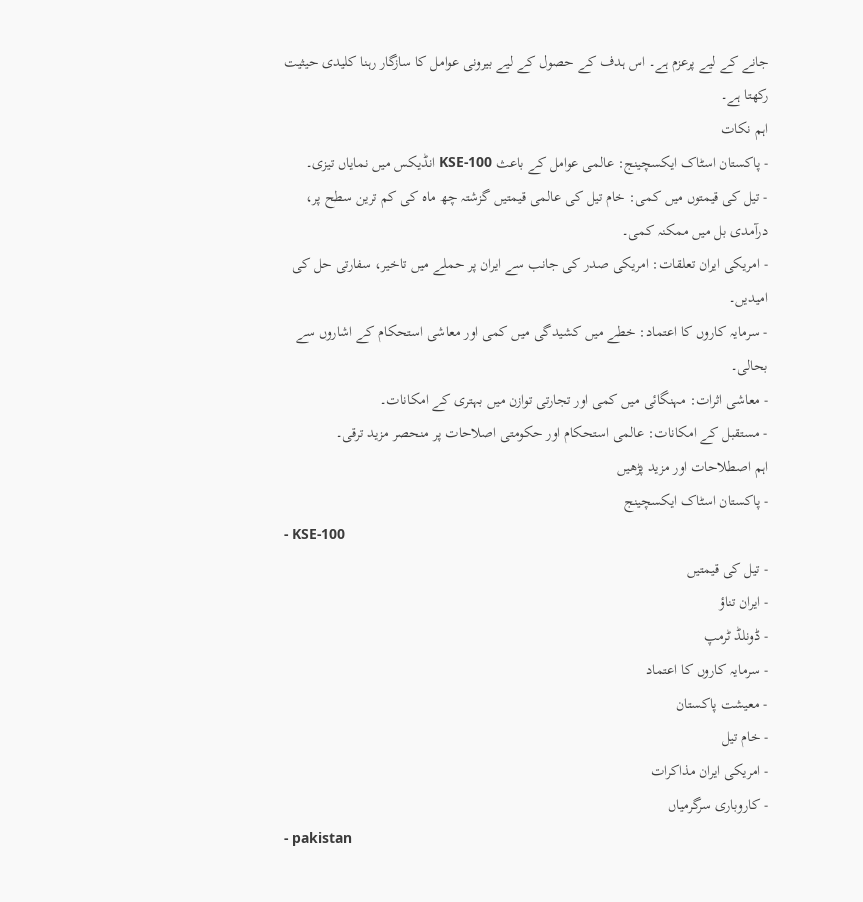جانے کے لیے پرعزم ہے۔ اس ہدف کے حصول کے لیے بیرونی عوامل کا سازگار رہنا کلیدی حیثیت رکھتا ہے۔
اہم نکات
- پاکستان اسٹاک ایکسچینج: عالمی عوامل کے باعث KSE-100 انڈیکس میں نمایاں تیزی۔
- تیل کی قیمتوں میں کمی: خام تیل کی عالمی قیمتیں گزشتہ چھ ماہ کی کم ترین سطح پر، درآمدی بل میں ممکنہ کمی۔
- امریکی ایران تعلقات: امریکی صدر کی جانب سے ایران پر حملے میں تاخیر، سفارتی حل کی امیدیں۔
- سرمایہ کاروں کا اعتماد: خطے میں کشیدگی میں کمی اور معاشی استحکام کے اشاروں سے بحالی۔
- معاشی اثرات: مہنگائی میں کمی اور تجارتی توازن میں بہتری کے امکانات۔
- مستقبل کے امکانات: عالمی استحکام اور حکومتی اصلاحات پر منحصر مزید ترقی۔
اہم اصطلاحات اور مزید پڑھیں
- پاکستان اسٹاک ایکسچینج
- KSE-100
- تیل کی قیمتیں
- ایران تناؤ
- ڈونلڈ ٹرمپ
- سرمایہ کاروں کا اعتماد
- معیشت پاکستان
- خام تیل
- امریکی ایران مذاکرات
- کاروباری سرگرمیاں
- pakistan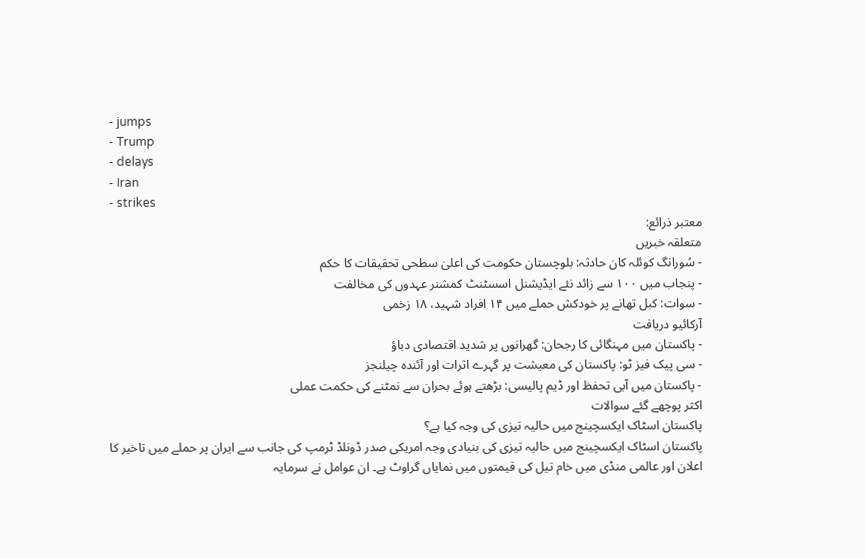- jumps
- Trump
- delays
- Iran
- strikes
معتبر ذرائع:
متعلقہ خبریں
- سُورانگ کوئلہ کان حادثہ: بلوچستان حکومت کی اعلیٰ سطحی تحقیقات کا حکم
- پنجاب میں ۱۰۰ سے زائد نئے ایڈیشنل اسسٹنٹ کمشنر عہدوں کی مخالفت
- سوات: کبل تھانے پر خودکش حملے میں ۱۴ افراد شہید، ۱۸ زخمی
آرکائیو دریافت
- پاکستان میں مہنگائی کا رجحان: گھرانوں پر شدید اقتصادی دباؤ
- سی پیک فیز ٹو: پاکستان کی معیشت پر گہرے اثرات اور آئندہ چیلنجز
- پاکستان میں آبی تحفظ اور ڈیم پالیسی: بڑھتے ہوئے بحران سے نمٹنے کی حکمت عملی
اکثر پوچھے گئے سوالات
پاکستان اسٹاک ایکسچینج میں حالیہ تیزی کی وجہ کیا ہے؟
پاکستان اسٹاک ایکسچینج میں حالیہ تیزی کی بنیادی وجہ امریکی صدر ڈونلڈ ٹرمپ کی جانب سے ایران پر حملے میں تاخیر کا اعلان اور عالمی منڈی میں خام تیل کی قیمتوں میں نمایاں گراوٹ ہے۔ ان عوامل نے سرمایہ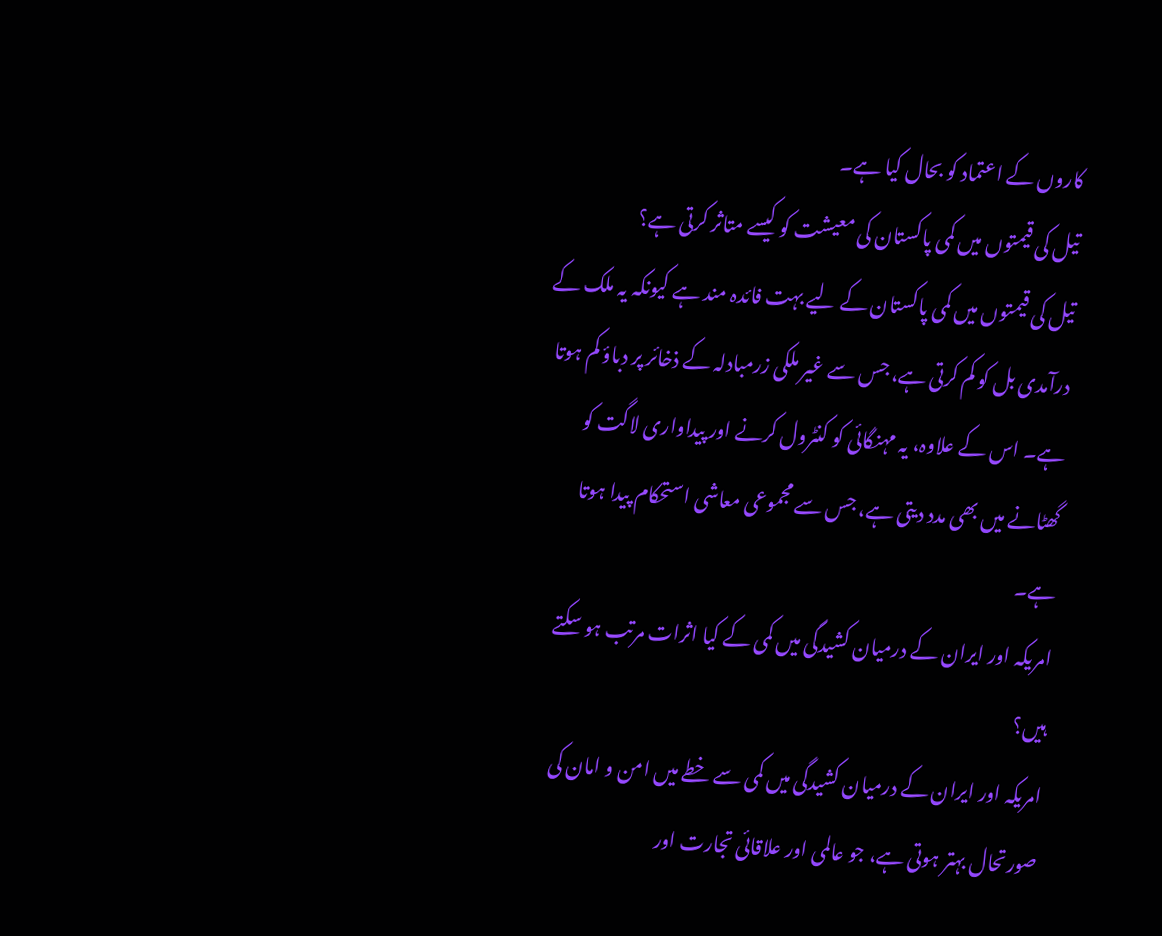کاروں کے اعتماد کو بحال کیا ہے۔
تیل کی قیمتوں میں کمی پاکستان کی معیشت کو کیسے متاثر کرتی ہے؟
تیل کی قیمتوں میں کمی پاکستان کے لیے بہت فائدہ مند ہے کیونکہ یہ ملک کے درآمدی بل کو کم کرتی ہے، جس سے غیر ملکی زرمبادلہ کے ذخائر پر دباؤ کم ہوتا ہے۔ اس کے علاوہ، یہ مہنگائی کو کنٹرول کرنے اور پیداواری لاگت کو گھٹانے میں بھی مدد دیتی ہے، جس سے مجموعی معاشی استحکام پیدا ہوتا ہے۔
امریکہ اور ایران کے درمیان کشیدگی میں کمی کے کیا اثرات مرتب ہو سکتے ہیں؟
امریکہ اور ایران کے درمیان کشیدگی میں کمی سے خطے میں امن و امان کی صورتحال بہتر ہوتی ہے، جو عالمی اور علاقائی تجارت اور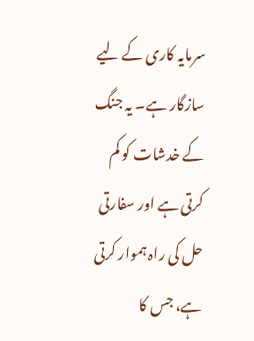سرمایہ کاری کے لیے سازگار ہے۔ یہ جنگ کے خدشات کو کم کرتی ہے اور سفارتی حل کی راہ ہموار کرتی ہے، جس کا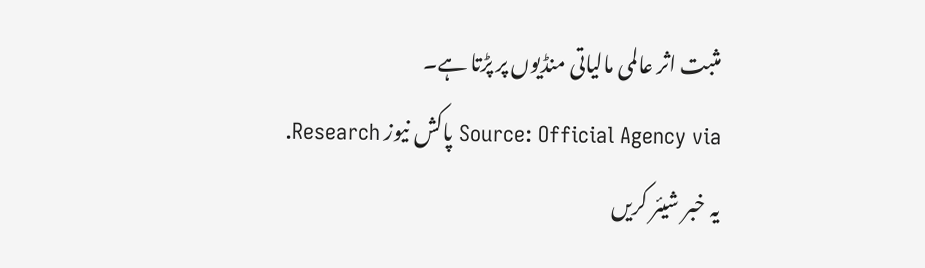مثبت اثر عالمی مالیاتی منڈیوں پر پڑتا ہے۔
Source: Official Agency via پاکش نیوز Research.
یہ خبر شیئر کریں